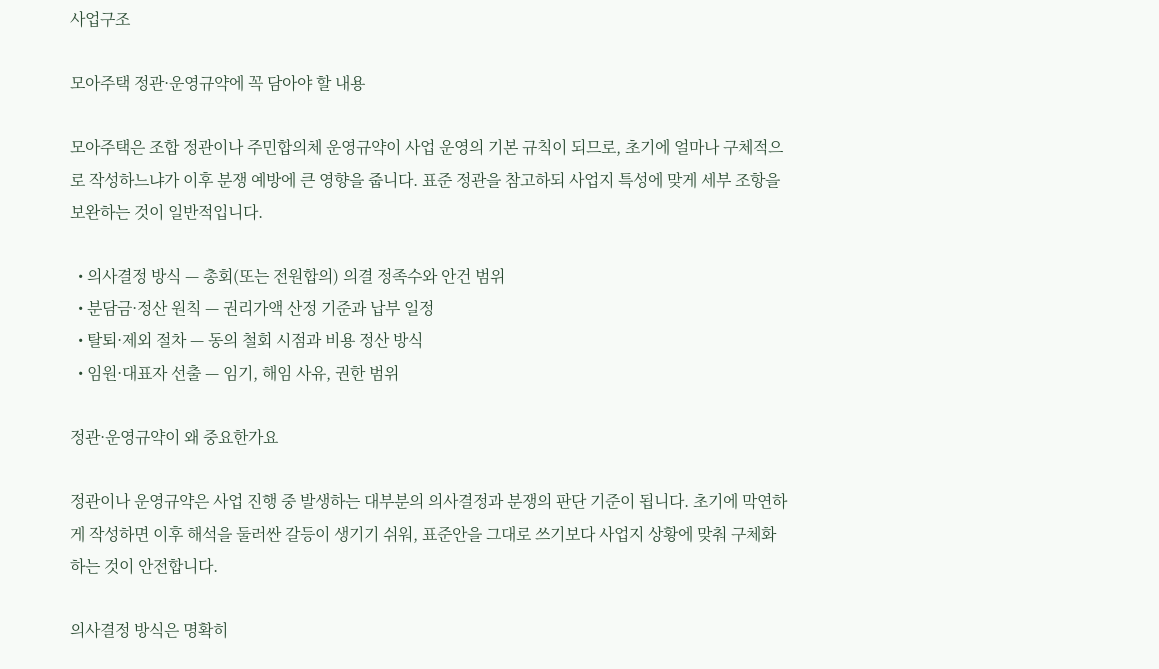사업구조

모아주택 정관·운영규약에 꼭 담아야 할 내용

모아주택은 조합 정관이나 주민합의체 운영규약이 사업 운영의 기본 규칙이 되므로, 초기에 얼마나 구체적으로 작성하느냐가 이후 분쟁 예방에 큰 영향을 줍니다. 표준 정관을 참고하되 사업지 특성에 맞게 세부 조항을 보완하는 것이 일반적입니다.

  • 의사결정 방식 — 총회(또는 전원합의) 의결 정족수와 안건 범위
  • 분담금·정산 원칙 — 권리가액 산정 기준과 납부 일정
  • 탈퇴·제외 절차 — 동의 철회 시점과 비용 정산 방식
  • 임원·대표자 선출 — 임기, 해임 사유, 권한 범위

정관·운영규약이 왜 중요한가요

정관이나 운영규약은 사업 진행 중 발생하는 대부분의 의사결정과 분쟁의 판단 기준이 됩니다. 초기에 막연하게 작성하면 이후 해석을 둘러싼 갈등이 생기기 쉬워, 표준안을 그대로 쓰기보다 사업지 상황에 맞춰 구체화하는 것이 안전합니다.

의사결정 방식은 명확히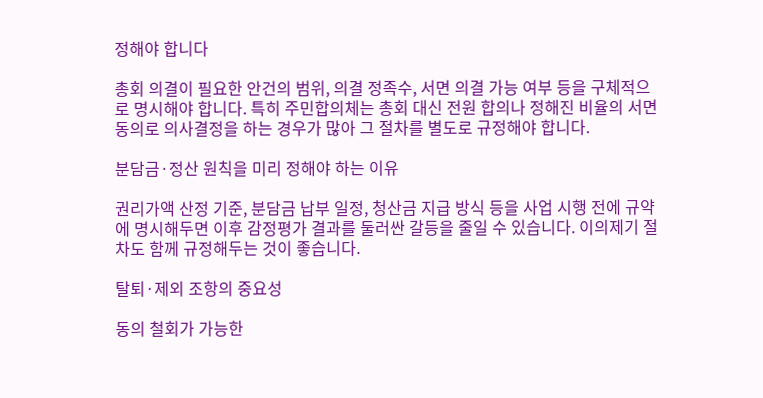정해야 합니다

총회 의결이 필요한 안건의 범위, 의결 정족수, 서면 의결 가능 여부 등을 구체적으로 명시해야 합니다. 특히 주민합의체는 총회 대신 전원 합의나 정해진 비율의 서면 동의로 의사결정을 하는 경우가 많아 그 절차를 별도로 규정해야 합니다.

분담금·정산 원칙을 미리 정해야 하는 이유

권리가액 산정 기준, 분담금 납부 일정, 청산금 지급 방식 등을 사업 시행 전에 규약에 명시해두면 이후 감정평가 결과를 둘러싼 갈등을 줄일 수 있습니다. 이의제기 절차도 함께 규정해두는 것이 좋습니다.

탈퇴·제외 조항의 중요성

동의 철회가 가능한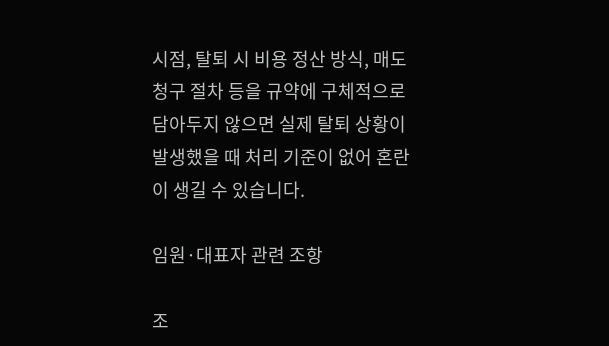시점, 탈퇴 시 비용 정산 방식, 매도 청구 절차 등을 규약에 구체적으로 담아두지 않으면 실제 탈퇴 상황이 발생했을 때 처리 기준이 없어 혼란이 생길 수 있습니다.

임원·대표자 관련 조항

조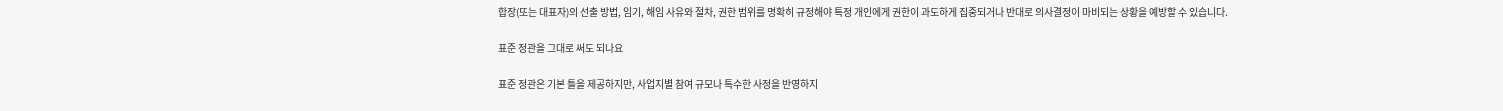합장(또는 대표자)의 선출 방법, 임기, 해임 사유와 절차, 권한 범위를 명확히 규정해야 특정 개인에게 권한이 과도하게 집중되거나 반대로 의사결정이 마비되는 상황을 예방할 수 있습니다.

표준 정관을 그대로 써도 되나요

표준 정관은 기본 틀을 제공하지만, 사업지별 참여 규모나 특수한 사정을 반영하지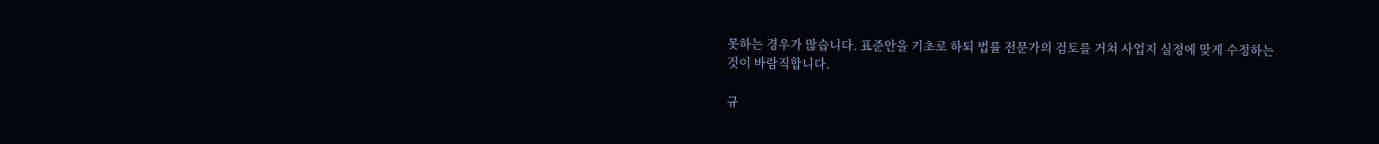못하는 경우가 많습니다. 표준안을 기초로 하되 법률 전문가의 검토를 거쳐 사업지 실정에 맞게 수정하는 것이 바람직합니다.

규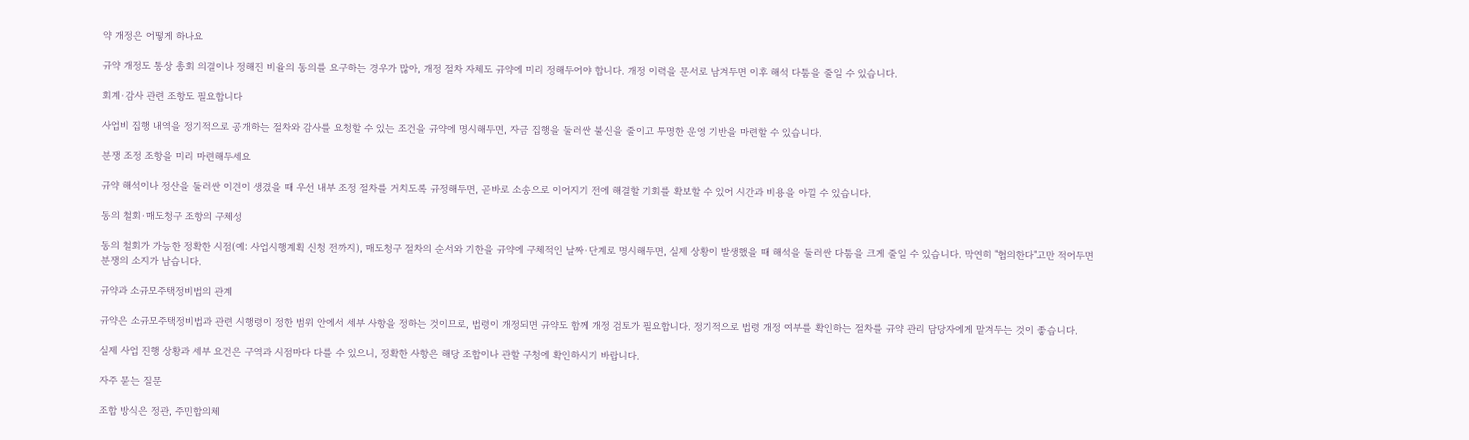약 개정은 어떻게 하나요

규약 개정도 통상 총회 의결이나 정해진 비율의 동의를 요구하는 경우가 많아, 개정 절차 자체도 규약에 미리 정해두어야 합니다. 개정 이력을 문서로 남겨두면 이후 해석 다툼을 줄일 수 있습니다.

회계·감사 관련 조항도 필요합니다

사업비 집행 내역을 정기적으로 공개하는 절차와 감사를 요청할 수 있는 조건을 규약에 명시해두면, 자금 집행을 둘러싼 불신을 줄이고 투명한 운영 기반을 마련할 수 있습니다.

분쟁 조정 조항을 미리 마련해두세요

규약 해석이나 정산을 둘러싼 이견이 생겼을 때 우선 내부 조정 절차를 거치도록 규정해두면, 곧바로 소송으로 이어지기 전에 해결할 기회를 확보할 수 있어 시간과 비용을 아낄 수 있습니다.

동의 철회·매도청구 조항의 구체성

동의 철회가 가능한 정확한 시점(예: 사업시행계획 신청 전까지), 매도청구 절차의 순서와 기한을 규약에 구체적인 날짜·단계로 명시해두면, 실제 상황이 발생했을 때 해석을 둘러싼 다툼을 크게 줄일 수 있습니다. 막연히 "협의한다"고만 적어두면 분쟁의 소지가 남습니다.

규약과 소규모주택정비법의 관계

규약은 소규모주택정비법과 관련 시행령이 정한 범위 안에서 세부 사항을 정하는 것이므로, 법령이 개정되면 규약도 함께 개정 검토가 필요합니다. 정기적으로 법령 개정 여부를 확인하는 절차를 규약 관리 담당자에게 맡겨두는 것이 좋습니다.

실제 사업 진행 상황과 세부 요건은 구역과 시점마다 다를 수 있으니, 정확한 사항은 해당 조합이나 관할 구청에 확인하시기 바랍니다.

자주 묻는 질문

조합 방식은 정관, 주민합의체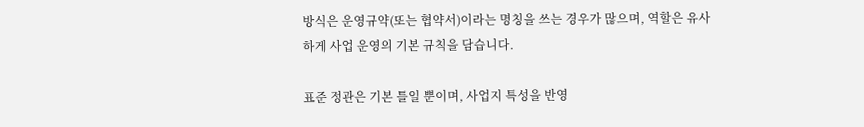방식은 운영규약(또는 협약서)이라는 명칭을 쓰는 경우가 많으며, 역할은 유사하게 사업 운영의 기본 규칙을 담습니다.

표준 정관은 기본 틀일 뿐이며, 사업지 특성을 반영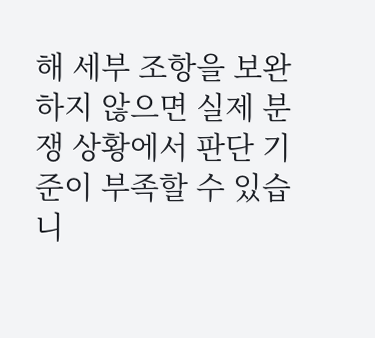해 세부 조항을 보완하지 않으면 실제 분쟁 상황에서 판단 기준이 부족할 수 있습니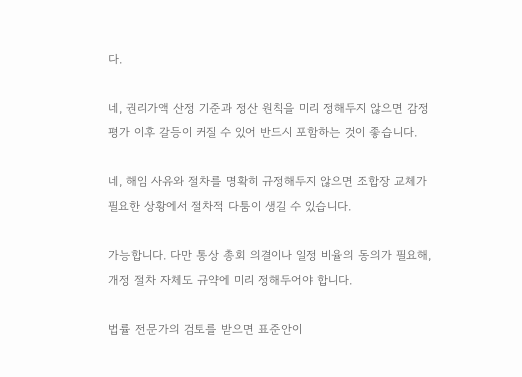다.

네, 권리가액 산정 기준과 정산 원칙을 미리 정해두지 않으면 감정평가 이후 갈등이 커질 수 있어 반드시 포함하는 것이 좋습니다.

네, 해임 사유와 절차를 명확히 규정해두지 않으면 조합장 교체가 필요한 상황에서 절차적 다툼이 생길 수 있습니다.

가능합니다. 다만 통상 총회 의결이나 일정 비율의 동의가 필요해, 개정 절차 자체도 규약에 미리 정해두어야 합니다.

법률 전문가의 검토를 받으면 표준안이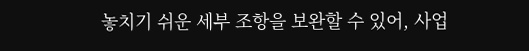놓치기 쉬운 세부 조항을 보완할 수 있어, 사업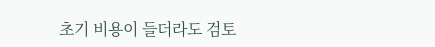초기 비용이 들더라도 검토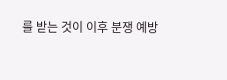를 받는 것이 이후 분쟁 예방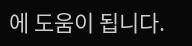에 도움이 됩니다.